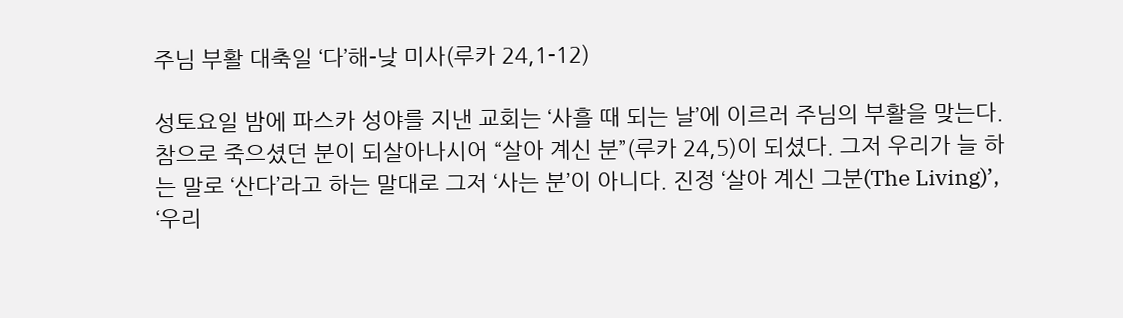주님 부활 대축일 ‘다’해-낮 미사(루카 24,1-12)

성토요일 밤에 파스카 성야를 지낸 교회는 ‘사흘 때 되는 날’에 이르러 주님의 부활을 맞는다. 참으로 죽으셨던 분이 되살아나시어 “살아 계신 분”(루카 24,5)이 되셨다. 그저 우리가 늘 하는 말로 ‘산다’라고 하는 말대로 그저 ‘사는 분’이 아니다. 진정 ‘살아 계신 그분(The Living)’, ‘우리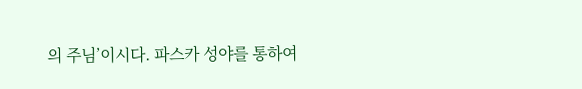의 주님’이시다. 파스카 성야를 통하여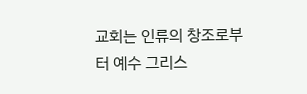교회는 인류의 창조로부터 예수 그리스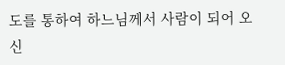도를 통하여 하느님께서 사람이 되어 오신